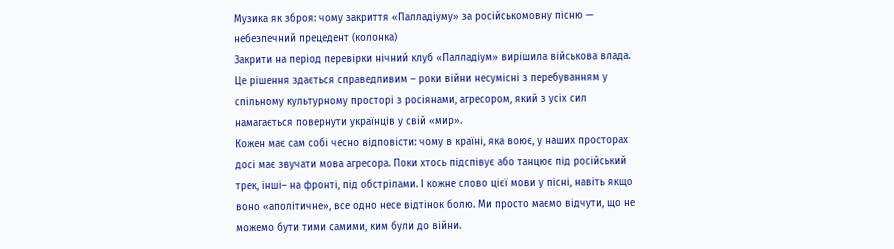Музика як зброя: чому закриття «Палладіуму» за російськомовну пісню — небезпечний прецедент (колонка)
Закрити на період перевірки нічний клуб «Палладіум» вирішила військова влада. Це рішення здається справедливим – роки війни несумісні з перебуванням у спільному культурному просторі з росіянами, агресором, який з усіх сил намагається повернути українців у свій «мир».
Кожен має сам собі чесно відповісти: чому в країні, яка воює, у наших просторах досі має звучати мова агресора. Поки хтось підспівує або танцює під російський трек, інші– на фронті, під обстрілами. І кожне слово цієї мови у пісні, навіть якщо воно «аполітичне», все одно несе відтінок болю. Ми просто маємо відчути, що не можемо бути тими самими, ким були до війни.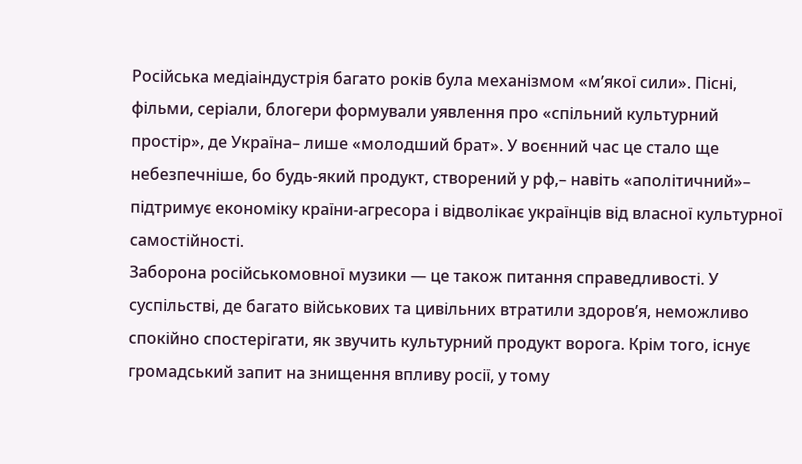Російська медіаіндустрія багато років була механізмом «м’якої сили». Пісні, фільми, серіали, блогери формували уявлення про «спільний культурний простір», де Україна– лише «молодший брат». У воєнний час це стало ще небезпечніше, бо будь-який продукт, створений у рф,– навіть «аполітичний»– підтримує економіку країни-агресора і відволікає українців від власної культурної самостійності.
Заборона російськомовної музики — це також питання справедливості. У суспільстві, де багато військових та цивільних втратили здоров’я, неможливо спокійно спостерігати, як звучить культурний продукт ворога. Крім того, існує громадський запит на знищення впливу росії, у тому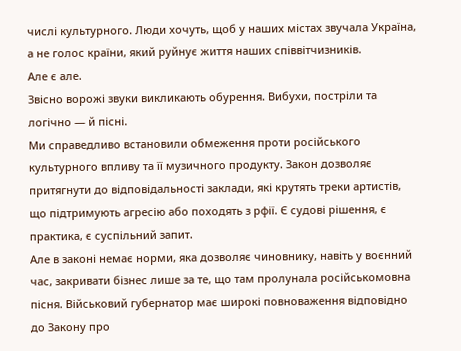числі культурного. Люди хочуть, щоб у наших містах звучала Україна, а не голос країни, який руйнує життя наших співвітчизників.
Але є але.
Звісно ворожі звуки викликають обурення. Вибухи, постріли та логічно — й пісні.
Ми справедливо встановили обмеження проти російського культурного впливу та її музичного продукту. Закон дозволяє притягнути до відповідальності заклади, які крутять треки артистів, що підтримують агресію або походять з рфії. Є судові рішення, є практика, є суспільний запит.
Але в законі немає норми, яка дозволяє чиновнику, навіть у воєнний час, закривати бізнес лише за те, що там пролунала російськомовна пісня. Військовий губернатор має широкі повноваження відповідно до Закону про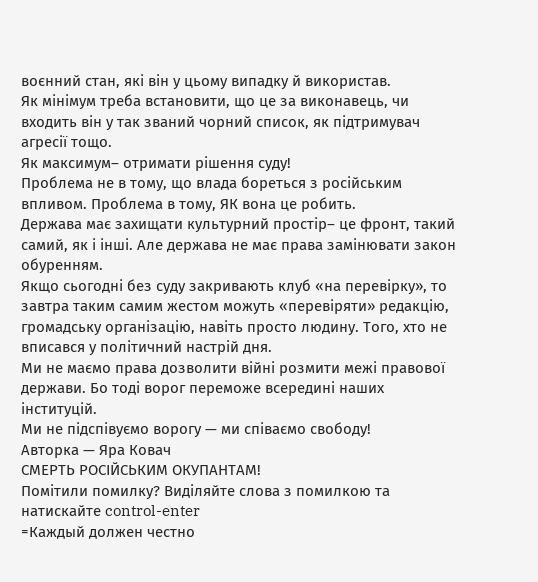воєнний стан, які він у цьому випадку й використав.
Як мінімум треба встановити, що це за виконавець, чи входить він у так званий чорний список, як підтримувач агресії тощо.
Як максимум– отримати рішення суду!
Проблема не в тому, що влада бореться з російським впливом. Проблема в тому, ЯК вона це робить.
Держава має захищати культурний простір– це фронт, такий самий, як і інші. Але держава не має права замінювати закон обуренням.
Якщо сьогодні без суду закривають клуб «на перевірку», то завтра таким самим жестом можуть «перевіряти» редакцію, громадську організацію, навіть просто людину. Того, хто не вписався у політичний настрій дня.
Ми не маємо права дозволити війні розмити межі правової держави. Бо тоді ворог переможе всередині наших інституцій.
Ми не підспівуємо ворогу — ми співаємо свободу!
Авторка — Яра Ковач
СМЕРТЬ РОСІЙСЬКИМ ОКУПАНТАМ!
Помітили помилку? Виділяйте слова з помилкою та натискайте control-enter
=Каждый должен честно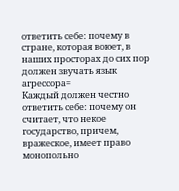ответить себе: почему в стране, которая воюет, в наших просторах до сих пор должен звучать язык агрессора=
Каждый должен честно ответить себе: почему он считает, что некое государство, причем, вражеское, имеет право монопольно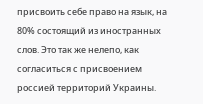присвоить себе право на язык, на 80% состоящий из иностранных слов. Это так же нелепо, как согласиться с присвоением россией территорий Украины.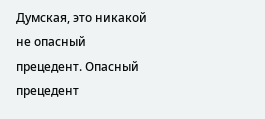Думская, это никакой не опасный прецедент. Опасный прецедент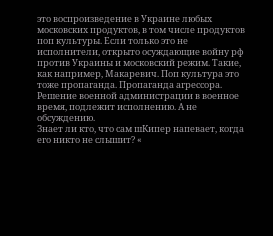это воспроизведение в Украине любых московских продуктов, в том числе продуктов поп культуры. Если только это не исполнители, открыто осуждающие войну рф против Украины и московский режим. Такие, как например, Макаревич. Поп культура это тоже пропаганда. Пропаганда агрессора. Решение военной администрации в военное время, подлежит исполнению. А не обсуждению.
Знает ли кто, что сам шКипер напевает, когда его никто не слышит? «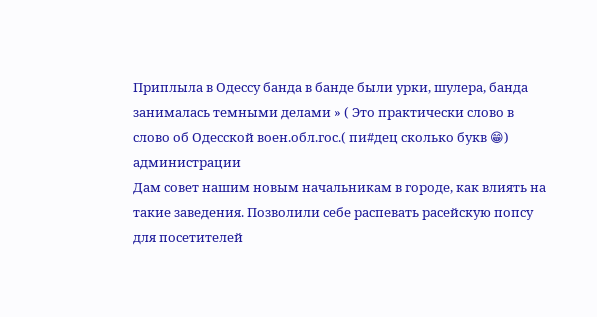Приплыла в Одессу банда в банде были урки, шулера, банда занималась темными делами » ( Это практически слово в слово об Одесской воен.обл.гос.( пи#дец сколько букв 😁) администрации
Дам совет нашим новым начальникам в городе, как влиять на такие заведения. Позволили себе распевать расейскую попсу для посетителей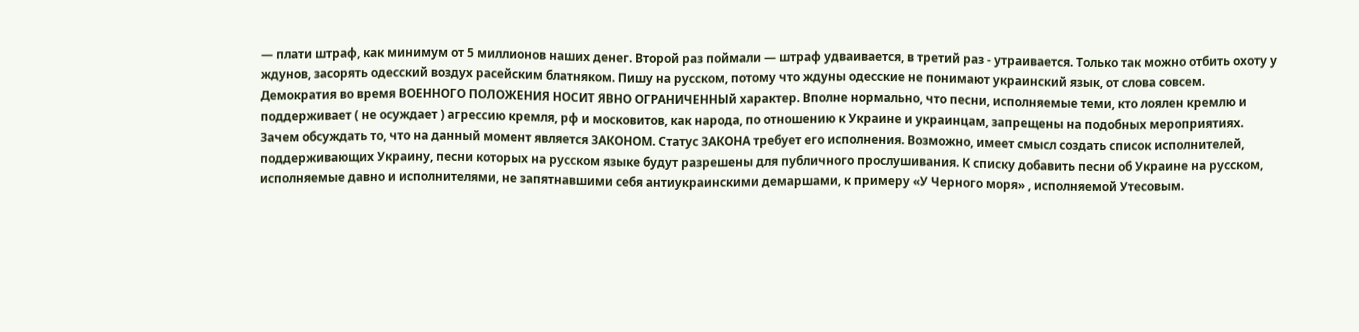— плати штраф, как минимум от 5 миллионов наших денег. Второй раз поймали — штраф удваивается, в третий раз - утраивается. Только так можно отбить охоту у ждунов, засорять одесский воздух расейским блатняком. Пишу на русском, потому что ждуны одесские не понимают украинский язык, от слова совсем.
Демократия во время ВОЕННОГО ПОЛОЖЕНИЯ НОСИТ ЯВНО ОГРАНИЧЕННЫй характер. Вполне нормально, что песни, исполняемые теми, кто лоялен кремлю и поддерживает ( не осуждает ) агрессию кремля, рф и московитов, как народа, по отношению к Украине и украинцам, запрещены на подобных мероприятиях.
Зачем обсуждать то, что на данный момент является ЗАКОНОМ. Статус ЗАКОНА требует его исполнения. Возможно, имеет смысл создать список исполнителей, поддерживающих Украину, песни которых на русском языке будут разрешены для публичного прослушивания. К списку добавить песни об Украине на русском, исполняемые давно и исполнителями, не запятнавшими себя антиукраинскими демаршами, к примеру «У Черного моря» , исполняемой Утесовым.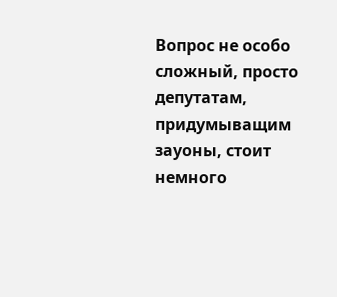Вопрос не особо сложный, просто депутатам, придумыващим зауоны, стоит немного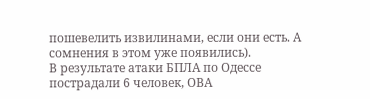пошевелить извилинами, если они есть. А сомнения в этом уже появились).
В результате атаки БПЛА по Одессе пострадали 6 человек, ОВА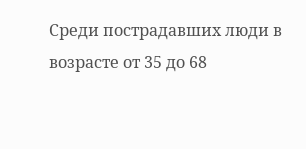Среди пострадавших люди в возрасте от 35 до 68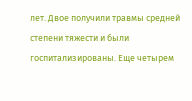лет. Двое получили травмы средней степени тяжести и были госпитализированы. Еще четырем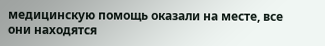медицинскую помощь оказали на месте, все они находятся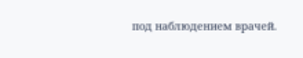под наблюдением врачей.